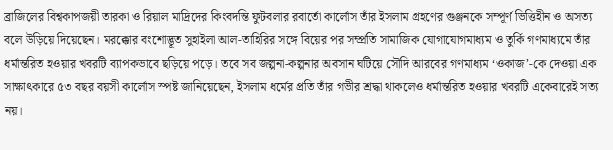ব্রাজিলের বিশ্বকাপজয়ী তারকা ও রিয়াল মাদ্রিদের কিংবদন্তি ফুটবলার রবার্তো কার্লোস তাঁর ইসলাম গ্রহণের গুঞ্জনকে সম্পূর্ণ ভিত্তিহীন ও অসত্য বলে উড়িয়ে দিয়েছেন। মরক্কোর বংশোদ্ভূত সুহাইলা আল-তাহিরির সঙ্গে বিয়ের পর সম্প্রতি সামাজিক যোগাযোগমাধ্যম ও তুর্কি গণমাধ্যমে তাঁর ধর্মান্তরিত হওয়ার খবরটি ব্যাপকভাবে ছড়িয়ে পড়ে। তবে সব জল্পনা-কল্পনার অবসান ঘটিয়ে সৌদি আরবের গণমাধ্যম ‘ওকাজ’-কে দেওয়া এক সাক্ষাৎকারে ৫৩ বছর বয়সী কার্লোস স্পষ্ট জানিয়েছেন, ইসলাম ধর্মের প্রতি তাঁর গভীর শ্রদ্ধা থাকলেও ধর্মান্তরিত হওয়ার খবরটি একেবারেই সত্য নয়।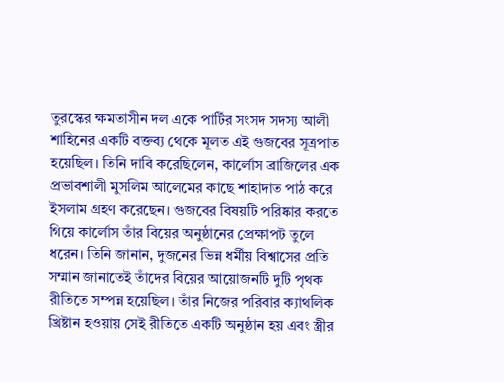তুরস্কের ক্ষমতাসীন দল একে পার্টির সংসদ সদস্য আলী শাহিনের একটি বক্তব্য থেকে মূলত এই গুজবের সূত্রপাত হয়েছিল। তিনি দাবি করেছিলেন, কার্লোস ব্রাজিলের এক প্রভাবশালী মুসলিম আলেমের কাছে শাহাদাত পাঠ করে ইসলাম গ্রহণ করেছেন। গুজবের বিষয়টি পরিষ্কার করতে গিয়ে কার্লোস তাঁর বিয়ের অনুষ্ঠানের প্রেক্ষাপট তুলে ধরেন। তিনি জানান, দুজনের ভিন্ন ধর্মীয় বিশ্বাসের প্রতি সম্মান জানাতেই তাঁদের বিয়ের আয়োজনটি দুটি পৃথক রীতিতে সম্পন্ন হয়েছিল। তাঁর নিজের পরিবার ক্যাথলিক খ্রিষ্টান হওয়ায় সেই রীতিতে একটি অনুষ্ঠান হয় এবং স্ত্রীর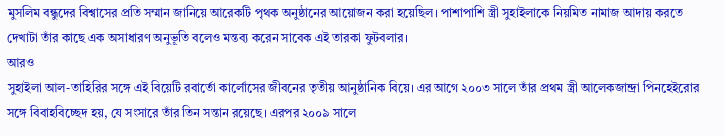মুসলিম বন্ধুদের বিশ্বাসের প্রতি সম্মান জানিয়ে আরেকটি পৃথক অনুষ্ঠানের আয়োজন করা হয়েছিল। পাশাপাশি স্ত্রী সুহাইলাকে নিয়মিত নামাজ আদায় করতে দেখাটা তাঁর কাছে এক অসাধারণ অনুভূতি বলেও মন্তব্য করেন সাবেক এই তারকা ফুটবলার।
আরও
সুহাইলা আল-তাহিরির সঙ্গে এই বিয়েটি রবার্তো কার্লোসের জীবনের তৃতীয় আনুষ্ঠানিক বিয়ে। এর আগে ২০০৩ সালে তাঁর প্রথম স্ত্রী আলেকজান্দ্রা পিনহেইরোর সঙ্গে বিবাহবিচ্ছেদ হয়, যে সংসারে তাঁর তিন সন্তান রয়েছে। এরপর ২০০৯ সালে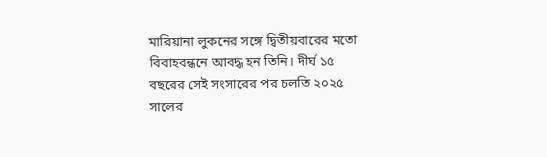মারিয়ানা লুকনের সঙ্গে দ্বিতীয়বারের মতো বিবাহবন্ধনে আবদ্ধ হন তিনি। দীর্ঘ ১৫ বছরের সেই সংসারের পর চলতি ২০২৫ সালের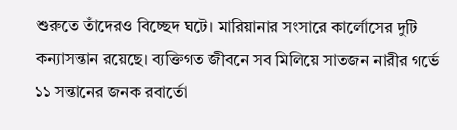শুরুতে তাঁদেরও বিচ্ছেদ ঘটে। মারিয়ানার সংসারে কার্লোসের দুটি কন্যাসন্তান রয়েছে। ব্যক্তিগত জীবনে সব মিলিয়ে সাতজন নারীর গর্ভে ১১ সন্তানের জনক রবার্তো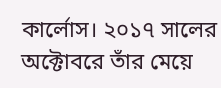কার্লোস। ২০১৭ সালের অক্টোবরে তাঁর মেয়ে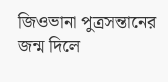জিওভানা পুত্রসন্তানের জন্ম দিলে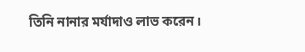তিনি নানার মর্যাদাও লাভ করেন।